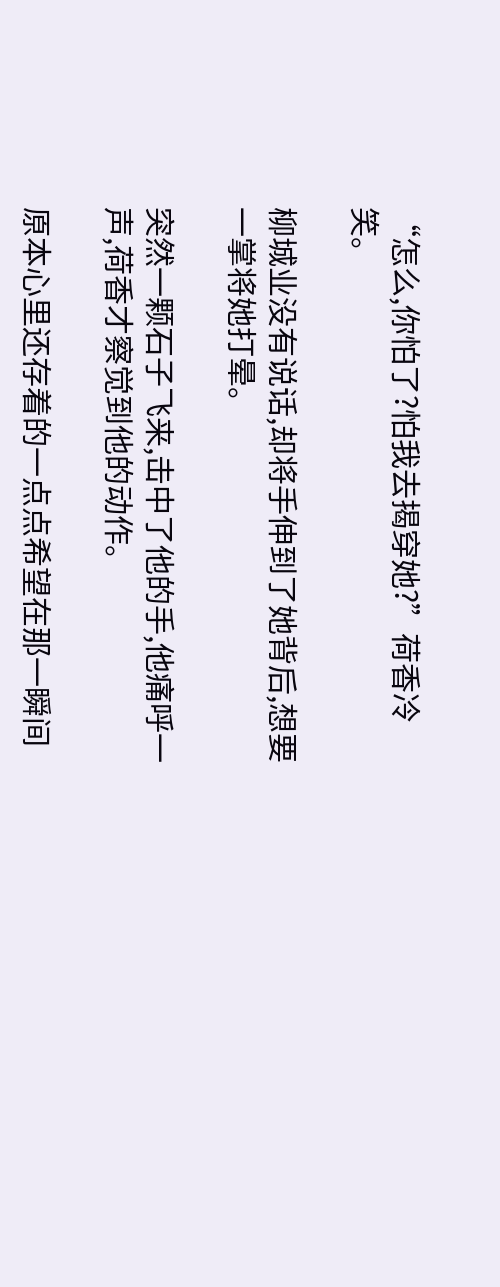“怎么,你怕了?怕我去揭穿她?”荷香冷笑。

柳城业没有说话,却将手伸到了她背后,想要一掌将她打晕。

突然一颗石子飞来,击中了他的手,他痛呼一声,荷香才察觉到他的动作。

原本心里还存着的一点点希望在那一瞬间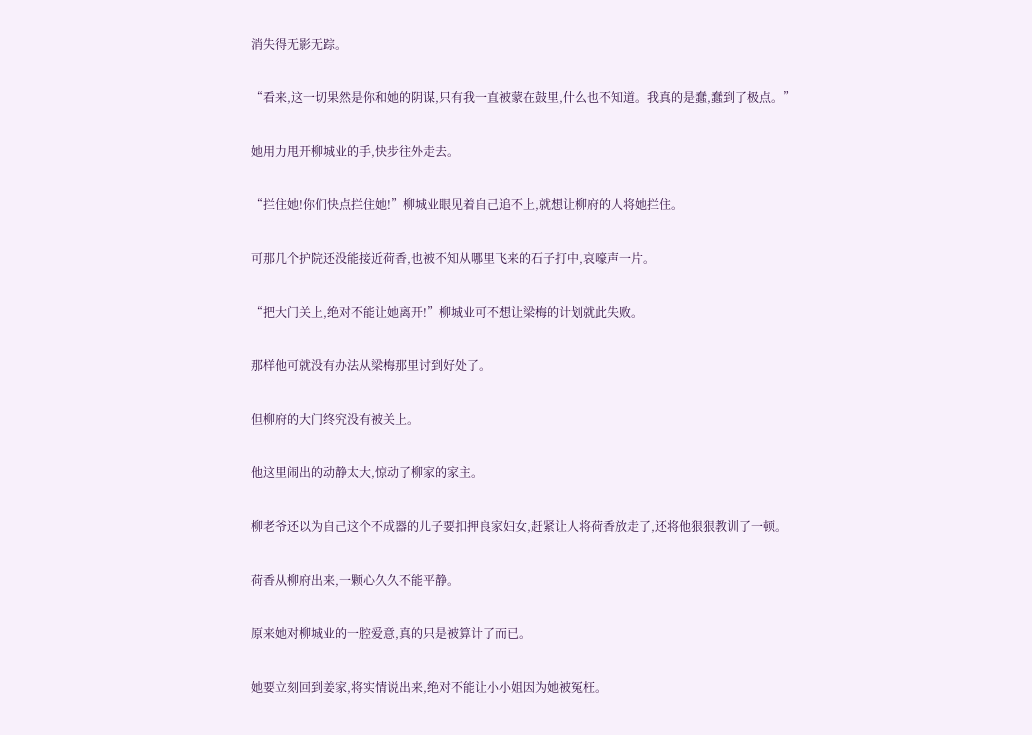消失得无影无踪。

“看来,这一切果然是你和她的阴谋,只有我一直被蒙在鼓里,什么也不知道。我真的是蠢,蠢到了极点。”

她用力甩开柳城业的手,快步往外走去。

“拦住她!你们快点拦住她!”柳城业眼见着自己追不上,就想让柳府的人将她拦住。

可那几个护院还没能接近荷香,也被不知从哪里飞来的石子打中,哀嚎声一片。

“把大门关上,绝对不能让她离开!”柳城业可不想让梁梅的计划就此失败。

那样他可就没有办法从梁梅那里讨到好处了。

但柳府的大门终究没有被关上。

他这里闹出的动静太大,惊动了柳家的家主。

柳老爷还以为自己这个不成器的儿子要扣押良家妇女,赶紧让人将荷香放走了,还将他狠狠教训了一顿。

荷香从柳府出来,一颗心久久不能平静。

原来她对柳城业的一腔爱意,真的只是被算计了而已。

她要立刻回到姜家,将实情说出来,绝对不能让小小姐因为她被冤枉。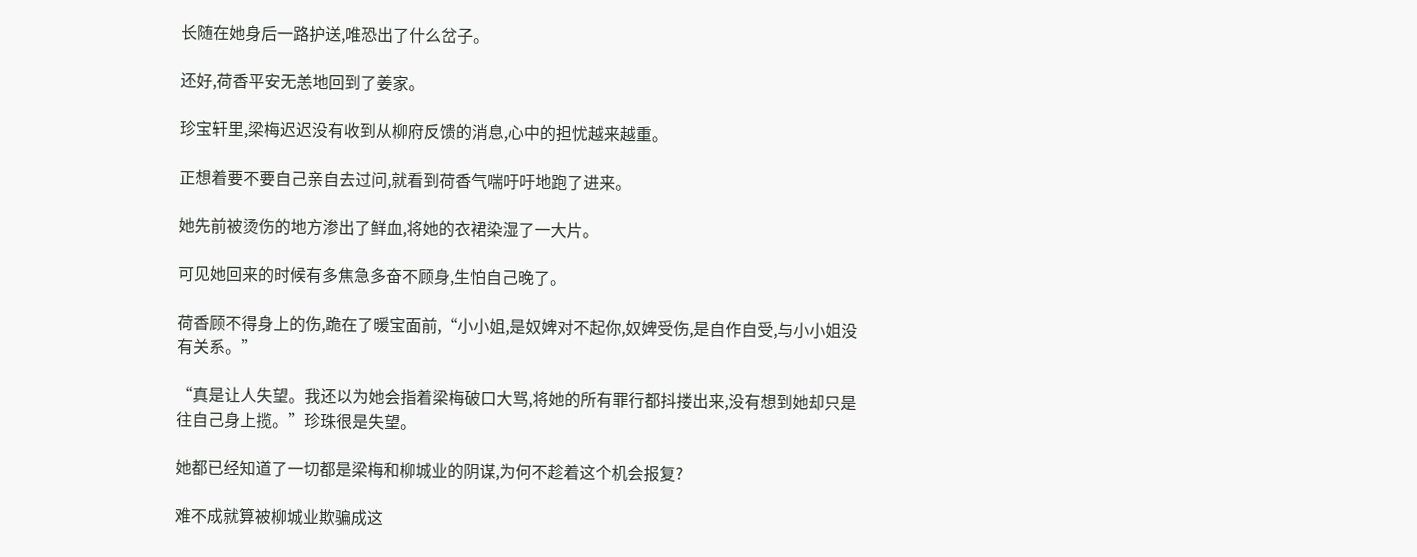长随在她身后一路护送,唯恐出了什么岔子。

还好,荷香平安无恙地回到了姜家。

珍宝轩里,梁梅迟迟没有收到从柳府反馈的消息,心中的担忧越来越重。

正想着要不要自己亲自去过问,就看到荷香气喘吁吁地跑了进来。

她先前被烫伤的地方渗出了鲜血,将她的衣裙染湿了一大片。

可见她回来的时候有多焦急多奋不顾身,生怕自己晚了。

荷香顾不得身上的伤,跪在了暖宝面前,“小小姐,是奴婢对不起你,奴婢受伤,是自作自受,与小小姐没有关系。”

“真是让人失望。我还以为她会指着梁梅破口大骂,将她的所有罪行都抖搂出来,没有想到她却只是往自己身上揽。”珍珠很是失望。

她都已经知道了一切都是梁梅和柳城业的阴谋,为何不趁着这个机会报复?

难不成就算被柳城业欺骗成这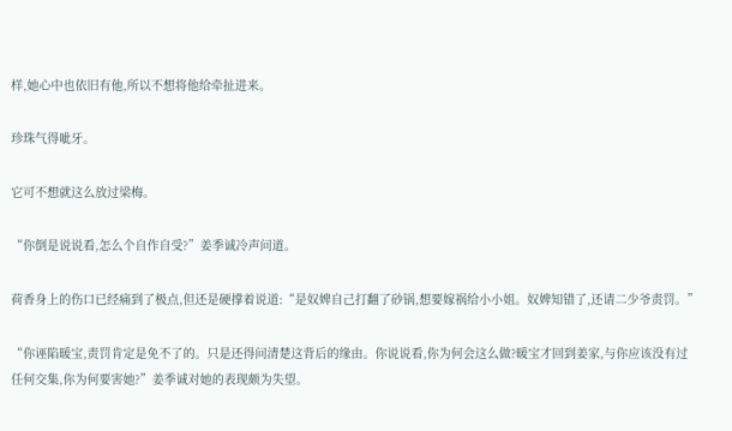样,她心中也依旧有他,所以不想将他给牵扯进来。

珍珠气得呲牙。

它可不想就这么放过梁梅。

“你倒是说说看,怎么个自作自受?”姜季诚冷声问道。

荷香身上的伤口已经痛到了极点,但还是硬撑着说道:“是奴婢自己打翻了砂锅,想要嫁祸给小小姐。奴婢知错了,还请二少爷责罚。”

“你诬陷暖宝,责罚肯定是免不了的。只是还得问清楚这背后的缘由。你说说看,你为何会这么做?暖宝才回到姜家,与你应该没有过任何交集,你为何要害她?”姜季诚对她的表现颇为失望。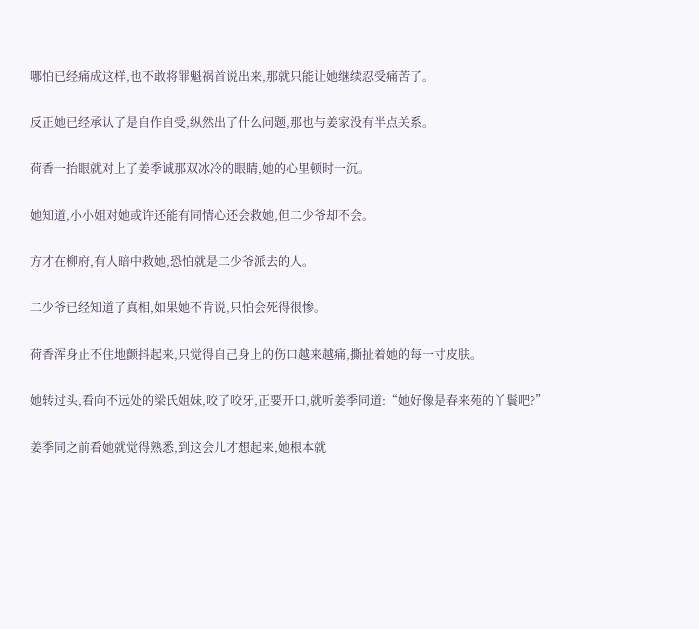哪怕已经痛成这样,也不敢将罪魁祸首说出来,那就只能让她继续忍受痛苦了。

反正她已经承认了是自作自受,纵然出了什么问题,那也与姜家没有半点关系。

荷香一抬眼就对上了姜季诚那双冰冷的眼睛,她的心里顿时一沉。

她知道,小小姐对她或许还能有同情心还会救她,但二少爷却不会。

方才在柳府,有人暗中救她,恐怕就是二少爷派去的人。

二少爷已经知道了真相,如果她不肯说,只怕会死得很惨。

荷香浑身止不住地颤抖起来,只觉得自己身上的伤口越来越痛,撕扯着她的每一寸皮肤。

她转过头,看向不远处的梁氏姐妹,咬了咬牙,正要开口,就听姜季同道:“她好像是春来苑的丫鬟吧?”

姜季同之前看她就觉得熟悉,到这会儿才想起来,她根本就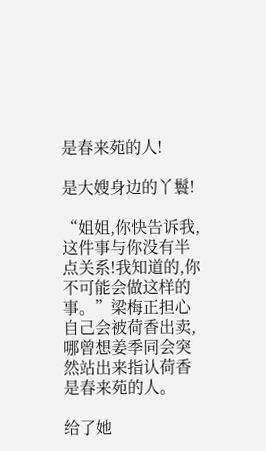是春来苑的人!

是大嫂身边的丫鬟!

“姐姐,你快告诉我,这件事与你没有半点关系!我知道的,你不可能会做这样的事。”梁梅正担心自己会被荷香出卖,哪曾想姜季同会突然站出来指认荷香是春来苑的人。

给了她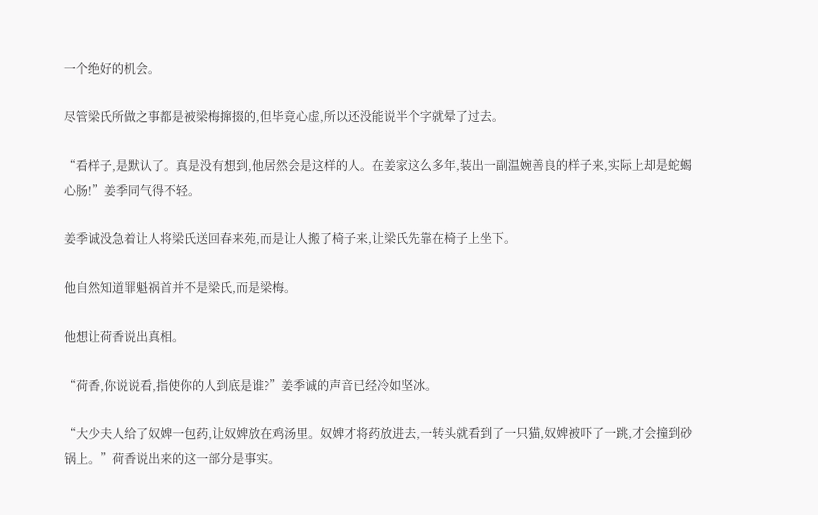一个绝好的机会。

尽管梁氏所做之事都是被梁梅撺掇的,但毕竟心虚,所以还没能说半个字就晕了过去。

“看样子,是默认了。真是没有想到,他居然会是这样的人。在姜家这么多年,装出一副温婉善良的样子来,实际上却是蛇蝎心肠!”姜季同气得不轻。

姜季诚没急着让人将梁氏送回春来苑,而是让人搬了椅子来,让梁氏先靠在椅子上坐下。

他自然知道罪魁祸首并不是梁氏,而是梁梅。

他想让荷香说出真相。

“荷香,你说说看,指使你的人到底是谁?”姜季诚的声音已经冷如坚冰。

“大少夫人给了奴婢一包药,让奴婢放在鸡汤里。奴婢才将药放进去,一转头就看到了一只猫,奴婢被吓了一跳,才会撞到砂锅上。”荷香说出来的这一部分是事实。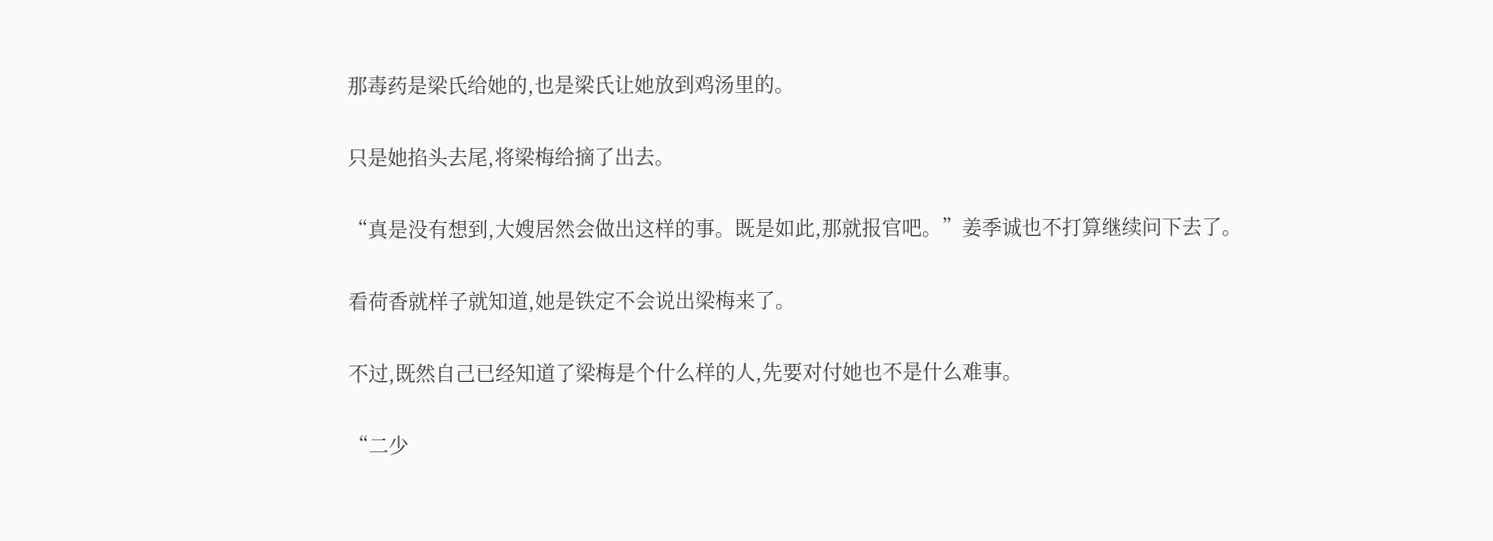那毒药是梁氏给她的,也是梁氏让她放到鸡汤里的。

只是她掐头去尾,将梁梅给摘了出去。

“真是没有想到,大嫂居然会做出这样的事。既是如此,那就报官吧。”姜季诚也不打算继续问下去了。

看荷香就样子就知道,她是铁定不会说出梁梅来了。

不过,既然自己已经知道了梁梅是个什么样的人,先要对付她也不是什么难事。

“二少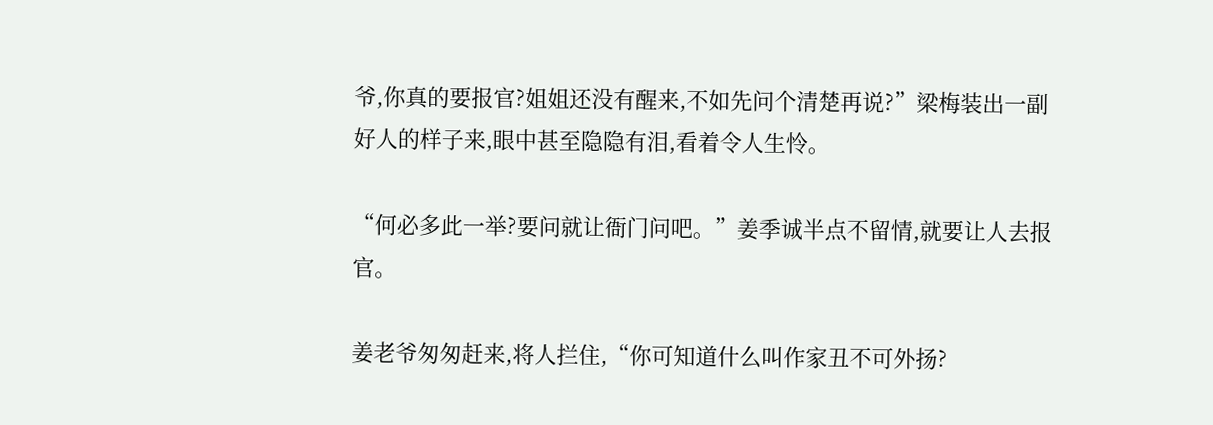爷,你真的要报官?姐姐还没有醒来,不如先问个清楚再说?”梁梅装出一副好人的样子来,眼中甚至隐隐有泪,看着令人生怜。

“何必多此一举?要问就让衙门问吧。”姜季诚半点不留情,就要让人去报官。

姜老爷匆匆赶来,将人拦住,“你可知道什么叫作家丑不可外扬?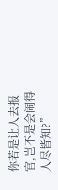你若是让人去报官,岂不是会闹得人尽皆知?”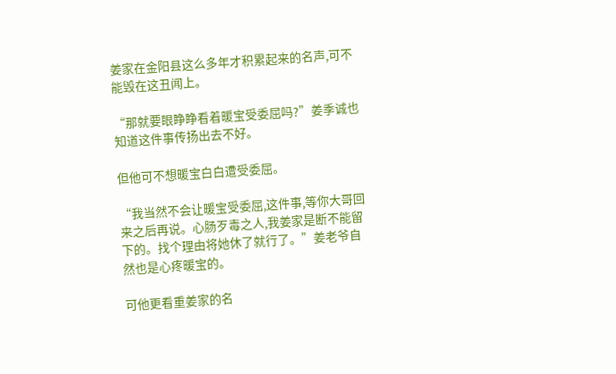姜家在金阳县这么多年才积累起来的名声,可不能毁在这丑闻上。

“那就要眼睁睁看着暖宝受委屈吗?”姜季诚也知道这件事传扬出去不好。

但他可不想暖宝白白遭受委屈。

“我当然不会让暖宝受委屈,这件事,等你大哥回来之后再说。心肠歹毒之人,我姜家是断不能留下的。找个理由将她休了就行了。”姜老爷自然也是心疼暖宝的。

可他更看重姜家的名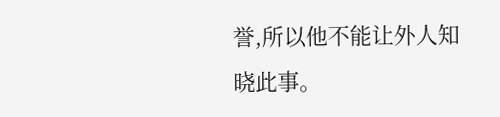誉,所以他不能让外人知晓此事。